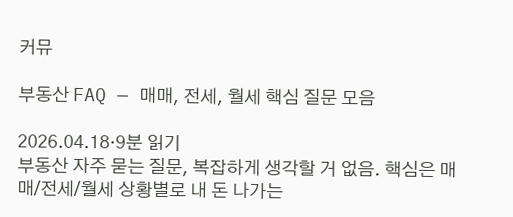커뮤

부동산 FAQ — 매매, 전세, 월세 핵심 질문 모음

2026.04.18·9분 읽기
부동산 자주 묻는 질문, 복잡하게 생각할 거 없음. 핵심은 매매/전세/월세 상황별로 내 돈 나가는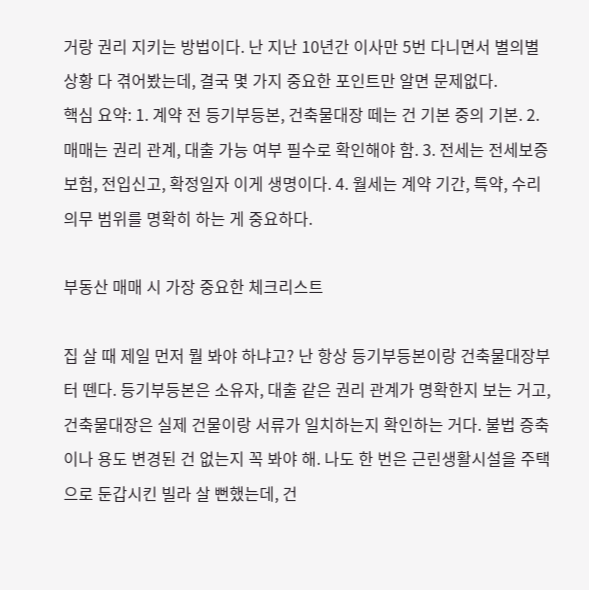거랑 권리 지키는 방법이다. 난 지난 10년간 이사만 5번 다니면서 별의별 상황 다 겪어봤는데, 결국 몇 가지 중요한 포인트만 알면 문제없다.
핵심 요약: 1. 계약 전 등기부등본, 건축물대장 떼는 건 기본 중의 기본. 2. 매매는 권리 관계, 대출 가능 여부 필수로 확인해야 함. 3. 전세는 전세보증보험, 전입신고, 확정일자 이게 생명이다. 4. 월세는 계약 기간, 특약, 수리 의무 범위를 명확히 하는 게 중요하다.

부동산 매매 시 가장 중요한 체크리스트

집 살 때 제일 먼저 뭘 봐야 하냐고? 난 항상 등기부등본이랑 건축물대장부터 뗀다. 등기부등본은 소유자, 대출 같은 권리 관계가 명확한지 보는 거고, 건축물대장은 실제 건물이랑 서류가 일치하는지 확인하는 거다. 불법 증축이나 용도 변경된 건 없는지 꼭 봐야 해. 나도 한 번은 근린생활시설을 주택으로 둔갑시킨 빌라 살 뻔했는데, 건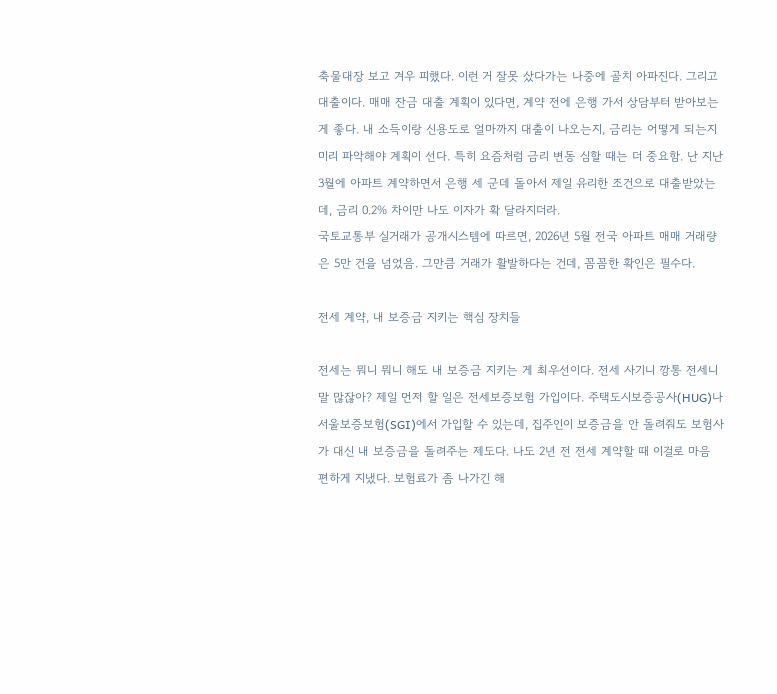축물대장 보고 겨우 피했다. 이런 거 잘못 샀다가는 나중에 골치 아파진다. 그리고 대출이다. 매매 잔금 대출 계획이 있다면, 계약 전에 은행 가서 상담부터 받아보는 게 좋다. 내 소득이랑 신용도로 얼마까지 대출이 나오는지, 금리는 어떻게 되는지 미리 파악해야 계획이 선다. 특히 요즘처럼 금리 변동 심할 때는 더 중요함. 난 지난 3월에 아파트 계약하면서 은행 세 군데 돌아서 제일 유리한 조건으로 대출받았는데, 금리 0.2% 차이만 나도 이자가 확 달라지더라.
국토교통부 실거래가 공개시스템에 따르면, 2026년 5월 전국 아파트 매매 거래량은 5만 건을 넘었음. 그만큼 거래가 활발하다는 건데, 꼼꼼한 확인은 필수다.

전세 계약, 내 보증금 지키는 핵심 장치들

전세는 뭐니 뭐니 해도 내 보증금 지키는 게 최우선이다. 전세 사기니 깡통 전세니 말 많잖아? 제일 먼저 할 일은 전세보증보험 가입이다. 주택도시보증공사(HUG)나 서울보증보험(SGI)에서 가입할 수 있는데, 집주인이 보증금을 안 돌려줘도 보험사가 대신 내 보증금을 돌려주는 제도다. 나도 2년 전 전세 계약할 때 이걸로 마음 편하게 지냈다. 보험료가 좀 나가긴 해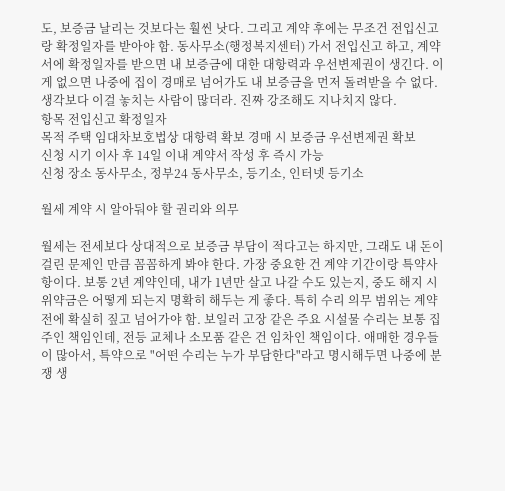도, 보증금 날리는 것보다는 훨씬 낫다. 그리고 계약 후에는 무조건 전입신고랑 확정일자를 받아야 함. 동사무소(행정복지센터) 가서 전입신고 하고, 계약서에 확정일자를 받으면 내 보증금에 대한 대항력과 우선변제권이 생긴다. 이게 없으면 나중에 집이 경매로 넘어가도 내 보증금을 먼저 돌려받을 수 없다. 생각보다 이걸 놓치는 사람이 많더라. 진짜 강조해도 지나치지 않다.
항목 전입신고 확정일자
목적 주택 임대차보호법상 대항력 확보 경매 시 보증금 우선변제권 확보
신청 시기 이사 후 14일 이내 계약서 작성 후 즉시 가능
신청 장소 동사무소, 정부24 동사무소, 등기소, 인터넷 등기소

월세 계약 시 알아둬야 할 권리와 의무

월세는 전세보다 상대적으로 보증금 부담이 적다고는 하지만, 그래도 내 돈이 걸린 문제인 만큼 꼼꼼하게 봐야 한다. 가장 중요한 건 계약 기간이랑 특약사항이다. 보통 2년 계약인데, 내가 1년만 살고 나갈 수도 있는지, 중도 해지 시 위약금은 어떻게 되는지 명확히 해두는 게 좋다. 특히 수리 의무 범위는 계약 전에 확실히 짚고 넘어가야 함. 보일러 고장 같은 주요 시설물 수리는 보통 집주인 책임인데, 전등 교체나 소모품 같은 건 임차인 책임이다. 애매한 경우들이 많아서, 특약으로 "어떤 수리는 누가 부담한다"라고 명시해두면 나중에 분쟁 생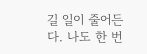길 일이 줄어든다. 나도 한 번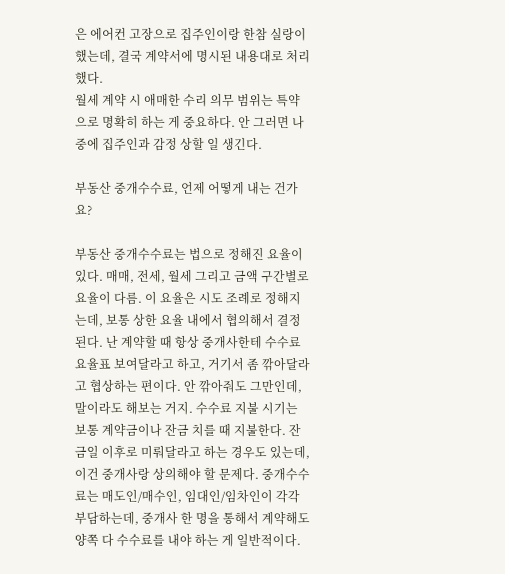은 에어컨 고장으로 집주인이랑 한참 실랑이했는데, 결국 계약서에 명시된 내용대로 처리했다.
월세 계약 시 애매한 수리 의무 범위는 특약으로 명확히 하는 게 중요하다. 안 그러면 나중에 집주인과 감정 상할 일 생긴다.

부동산 중개수수료, 언제 어떻게 내는 건가요?

부동산 중개수수료는 법으로 정해진 요율이 있다. 매매, 전세, 월세 그리고 금액 구간별로 요율이 다름. 이 요율은 시도 조례로 정해지는데, 보통 상한 요율 내에서 협의해서 결정된다. 난 계약할 때 항상 중개사한테 수수료 요율표 보여달라고 하고, 거기서 좀 깎아달라고 협상하는 편이다. 안 깎아줘도 그만인데, 말이라도 해보는 거지. 수수료 지불 시기는 보통 계약금이나 잔금 치를 때 지불한다. 잔금일 이후로 미뤄달라고 하는 경우도 있는데, 이건 중개사랑 상의해야 할 문제다. 중개수수료는 매도인/매수인, 임대인/임차인이 각각 부담하는데, 중개사 한 명을 통해서 계약해도 양쪽 다 수수료를 내야 하는 게 일반적이다.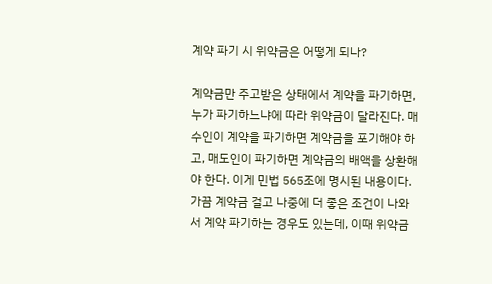계약 파기 시 위약금은 어떻게 되나?

계약금만 주고받은 상태에서 계약을 파기하면, 누가 파기하느냐에 따라 위약금이 달라진다. 매수인이 계약을 파기하면 계약금을 포기해야 하고, 매도인이 파기하면 계약금의 배액을 상환해야 한다. 이게 민법 565조에 명시된 내용이다. 가끔 계약금 걸고 나중에 더 좋은 조건이 나와서 계약 파기하는 경우도 있는데, 이때 위약금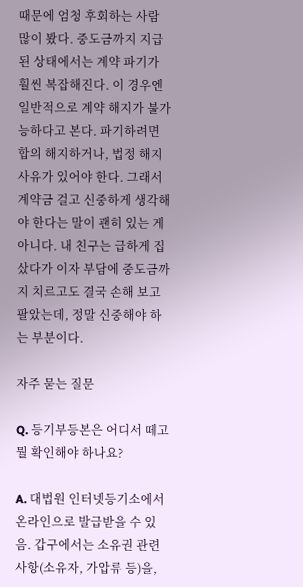때문에 엄청 후회하는 사람 많이 봤다. 중도금까지 지급된 상태에서는 계약 파기가 훨씬 복잡해진다. 이 경우엔 일반적으로 계약 해지가 불가능하다고 본다. 파기하려면 합의 해지하거나, 법정 해지 사유가 있어야 한다. 그래서 계약금 걸고 신중하게 생각해야 한다는 말이 괜히 있는 게 아니다. 내 친구는 급하게 집 샀다가 이자 부담에 중도금까지 치르고도 결국 손해 보고 팔았는데, 정말 신중해야 하는 부분이다.

자주 묻는 질문

Q. 등기부등본은 어디서 떼고 뭘 확인해야 하나요?

A. 대법원 인터넷등기소에서 온라인으로 발급받을 수 있음. 갑구에서는 소유권 관련 사항(소유자, 가압류 등)을,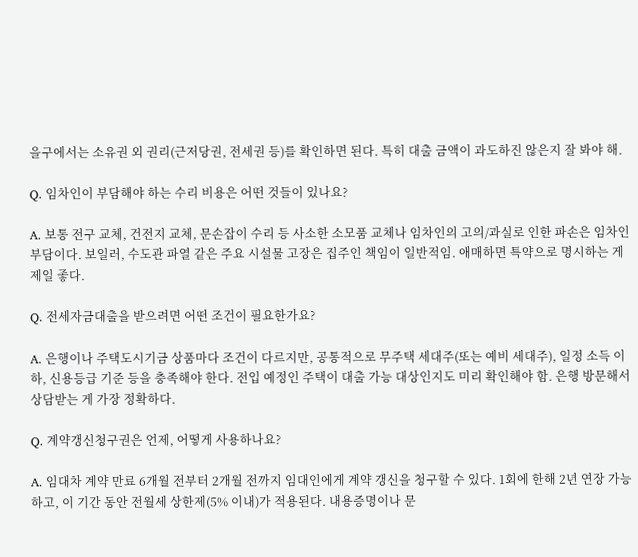을구에서는 소유권 외 권리(근저당권, 전세권 등)를 확인하면 된다. 특히 대출 금액이 과도하진 않은지 잘 봐야 해.

Q. 임차인이 부담해야 하는 수리 비용은 어떤 것들이 있나요?

A. 보통 전구 교체, 건전지 교체, 문손잡이 수리 등 사소한 소모품 교체나 임차인의 고의/과실로 인한 파손은 임차인 부담이다. 보일러, 수도관 파열 같은 주요 시설물 고장은 집주인 책임이 일반적임. 애매하면 특약으로 명시하는 게 제일 좋다.

Q. 전세자금대출을 받으려면 어떤 조건이 필요한가요?

A. 은행이나 주택도시기금 상품마다 조건이 다르지만, 공통적으로 무주택 세대주(또는 예비 세대주), 일정 소득 이하, 신용등급 기준 등을 충족해야 한다. 전입 예정인 주택이 대출 가능 대상인지도 미리 확인해야 함. 은행 방문해서 상담받는 게 가장 정확하다.

Q. 계약갱신청구권은 언제, 어떻게 사용하나요?

A. 임대차 계약 만료 6개월 전부터 2개월 전까지 임대인에게 계약 갱신을 청구할 수 있다. 1회에 한해 2년 연장 가능하고, 이 기간 동안 전월세 상한제(5% 이내)가 적용된다. 내용증명이나 문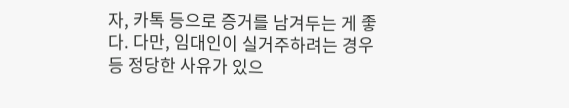자, 카톡 등으로 증거를 남겨두는 게 좋다. 다만, 임대인이 실거주하려는 경우 등 정당한 사유가 있으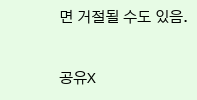면 거절될 수도 있음.

공유X